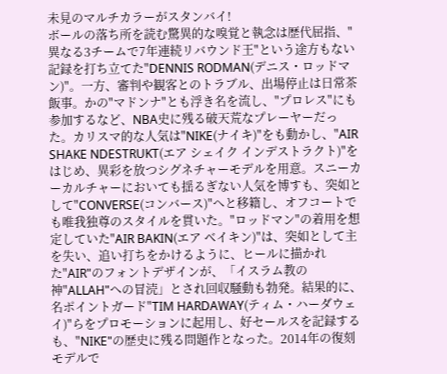未見のマルチカラーがスタンバイ!
ボールの落ち所を読む驚異的な嗅覚と執念は歴代屈指、"異なる3チームで7年連続リバウンド王"という途方もない記録を打ち立てた"DENNIS RODMAN(デニス・ロッドマン)"。一方、審判や観客とのトラブル、出場停止は日常茶飯事。かの"マドンナ"とも浮き名を流し、"プロレス"にも参加するなど、NBA史に残る破天荒なプレーヤーだった。カリスマ的な人気は"NIKE(ナイキ)"をも動かし、"AIR SHAKE NDESTRUKT(エア シェイク インデストラクト)"をはじめ、異彩を放つシグネチャーモデルを用意。スニーカーカルチャーにおいても揺るぎない人気を博すも、突如として"CONVERSE(コンバース)"へと移籍し、オフコートでも唯我独尊のスタイルを貫いた。"ロッドマン"の着用を想定していた"AIR BAKIN(エア ベイキン)"は、突如として主を失い、追い打ちをかけるように、ヒールに描かれた"AIR"のフォントデザインが、「イスラム教の神"ALLAH"への冒涜」とされ回収騒動も勃発。結果的に、名ポイントガード"TIM HARDAWAY(ティム・ハーダウェイ)"らをプロモーションに起用し、好セールスを記録するも、"NIKE"の歴史に残る問題作となった。2014年の復刻モデルで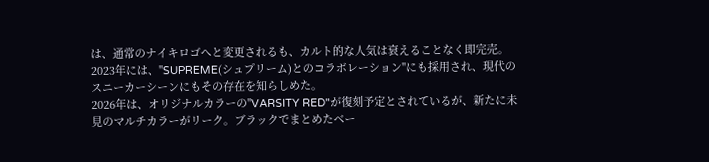は、通常のナイキロゴへと変更されるも、カルト的な人気は衰えることなく即完売。2023年には、"SUPREME(シュプリーム)とのコラボレーション"にも採用され、現代のスニーカーシーンにもその存在を知らしめた。
2026年は、オリジナルカラーの"VARSITY RED"が復刻予定とされているが、新たに未見のマルチカラーがリーク。ブラックでまとめたベー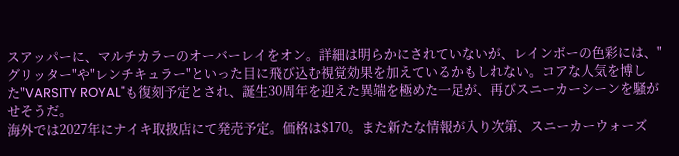スアッパーに、マルチカラーのオーバーレイをオン。詳細は明らかにされていないが、レインボーの色彩には、"グリッター"や"レンチキュラー"といった目に飛び込む視覚効果を加えているかもしれない。コアな人気を博した"VARSITY ROYAL"も復刻予定とされ、誕生30周年を迎えた異端を極めた一足が、再びスニーカーシーンを騒がせそうだ。
海外では2027年にナイキ取扱店にて発売予定。価格は$170。また新たな情報が入り次第、スニーカーウォーズ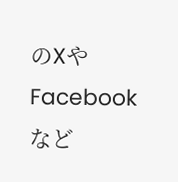のXやFacebookなど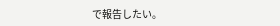で報告したい。